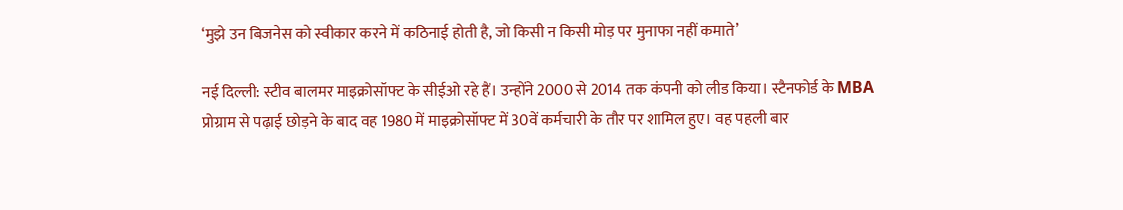‘मुझे उन बिजनेस को स्वीकार करने में कठिनाई होती है, जो किसी न किसी मोड़ पर मुनाफा नहीं कमाते’

नई दिल्ली: स्टीव बालमर माइक्रोसॉफ्ट के सीईओ रहे हैं। उन्होंने 2000 से 2014 तक कंपनी को लीड किया। स्टैनफोर्ड के MBA प्रोग्राम से पढ़ाई छोड़ने के बाद वह 1980 में माइक्रोसॉफ्ट में 30वें कर्मचारी के तौर पर शामिल हुए। वह पहली बार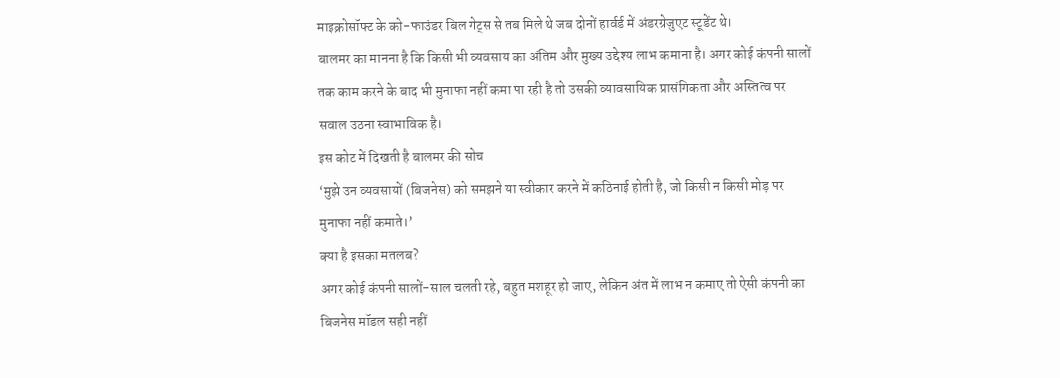माइक्रोसॉफ्ट के को-फाउंडर बिल गेट्स से तब मिले थे जब दोनों हार्वर्ड में अंडरग्रेजुएट स्टूडेंट थे।
बालमर का मानना है कि किसी भी व्यवसाय का अंतिम और मुख्य उद्देश्य लाभ कमाना है। अगर कोई कंपनी सालों तक काम करने के बाद भी मुनाफा नहीं कमा पा रही है तो उसकी व्यावसायिक प्रासंगिकता और अस्तित्व पर सवाल उठना स्वाभाविक है।
इस कोट में दिखती है बालमर की सोच
‘मुझे उन व्यवसायों (बिजनेस) को समझने या स्वीकार करने में कठिनाई होती है, जो किसी न किसी मोड़ पर मुनाफा नहीं कमाते।’
क्या है इसका मतलब?
अगर कोई कंपनी सालों-साल चलती रहे, बहुत मशहूर हो जाए, लेकिन अंत में लाभ न कमाए तो ऐसी कंपनी का बिजनेस मॉडल सही नहीं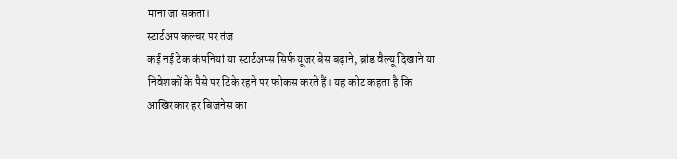माना जा सकता।
स्टार्टअप कल्चर पर तंज
कई नई टेक कंपनियां या स्टार्टअप्स सिर्फ यूजर बेस बढ़ाने, ब्रांड वैल्यू दिखाने या निवेशकों के पैसे पर टिके रहने पर फोकस करते हैं। यह कोट कहता है कि आखिरकार हर बिजनेस का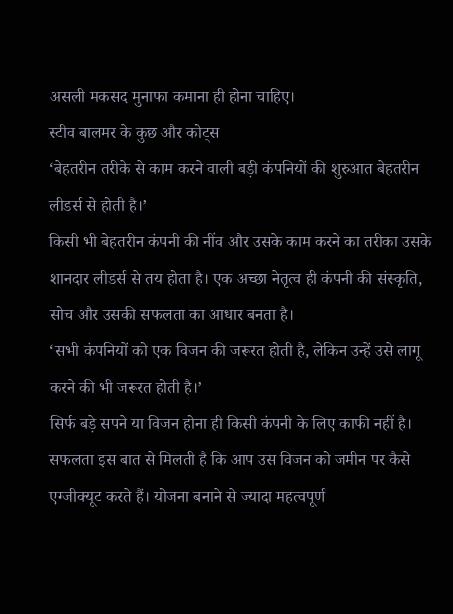असली मकसद मुनाफा कमाना ही होना चाहिए।
स्टीव बालमर के कुछ और कोट्स
‘बेहतरीन तरीके से काम करने वाली बड़ी कंपनियों की शुरुआत बेहतरीन लीडर्स से होती है।’
किसी भी बेहतरीन कंपनी की नींव और उसके काम करने का तरीका उसके शानदार लीडर्स से तय होता है। एक अच्छा नेतृत्व ही कंपनी की संस्कृति, सोच और उसकी सफलता का आधार बनता है।
‘सभी कंपनियों को एक विजन की जरूरत होती है, लेकिन उन्हें उसे लागू करने की भी जरूरत होती है।’
सिर्फ बड़े सपने या विजन होना ही किसी कंपनी के लिए काफी नहीं है। सफलता इस बात से मिलती है कि आप उस विजन को जमीन पर कैसे एग्जीक्यूट करते हैं। योजना बनाने से ज्यादा महत्वपूर्ण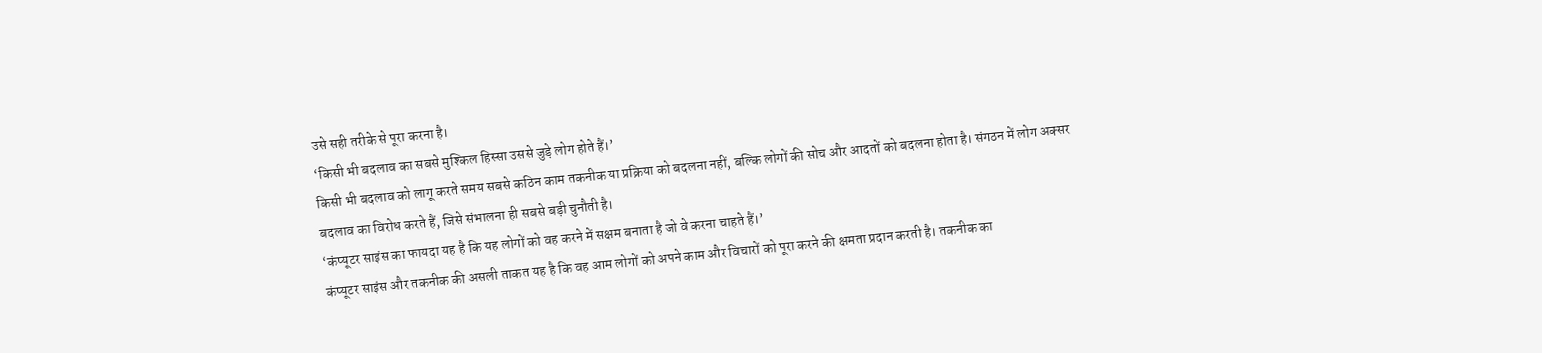उसे सही तरीके से पूरा करना है।
‘किसी भी बदलाव का सबसे मुश्किल हिस्सा उससे जुड़े लोग होते हैं।’
किसी भी बदलाव को लागू करते समय सबसे कठिन काम तकनीक या प्रक्रिया को बदलना नहीं, बल्कि लोगों की सोच और आदतों को बदलना होता है। संगठन में लोग अक्सर बदलाव का विरोध करते हैं, जिसे संभालना ही सबसे बड़ी चुनौती है।
‘कंप्यूटर साइंस का फायदा यह है कि यह लोगों को वह करने में सक्षम बनाता है जो वे करना चाहते हैं।’
कंप्यूटर साइंस और तकनीक की असली ताकत यह है कि वह आम लोगों को अपने काम और विचारों को पूरा करने की क्षमता प्रदान करती है। तकनीक का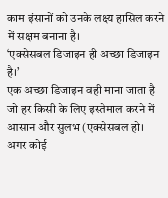काम इंसानों को उनके लक्ष्य हासिल करने में सक्षम बनाना है।
‘एक्सेसबल डिजाइन ही अच्छा डिजाइन है।’
एक अच्छा डिजाइन वही माना जाता है जो हर किसी के लिए इस्तेमाल करने में आसान और सुलभ (एक्सेसबल हो। अगर कोई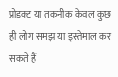प्रोडक्ट या तकनीक केवल कुछ ही लोग समझ या इस्तेमाल कर सकते हैं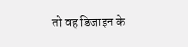तो वह डिजाइन के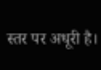स्तर पर अधूरी है।